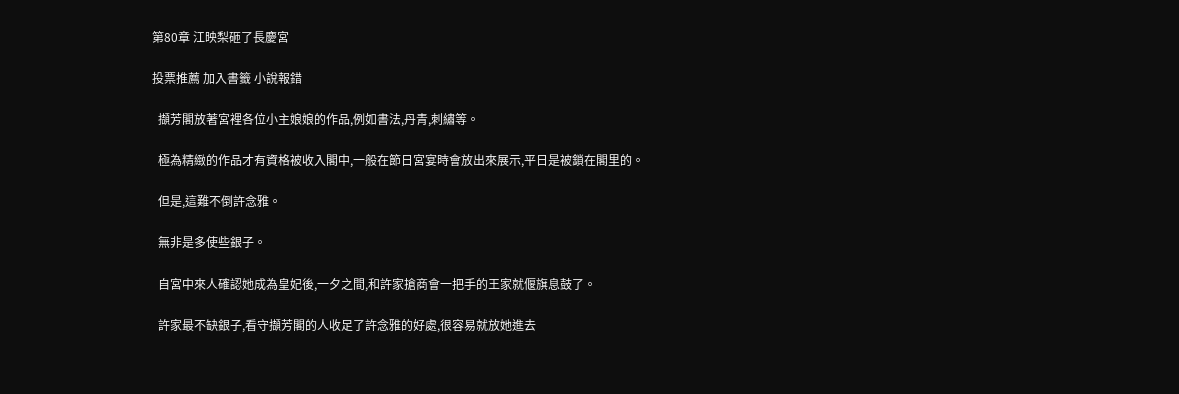第80章 江映梨砸了長慶宮

投票推薦 加入書籤 小說報錯

  擷芳閣放著宮裡各位小主娘娘的作品,例如書法,丹青,刺繡等。

  極為精緻的作品才有資格被收入閣中,一般在節日宮宴時會放出來展示,平日是被鎖在閣里的。

  但是,這難不倒許念雅。

  無非是多使些銀子。

  自宮中來人確認她成為皇妃後,一夕之間,和許家搶商會一把手的王家就偃旗息鼓了。

  許家最不缺銀子,看守擷芳閣的人收足了許念雅的好處,很容易就放她進去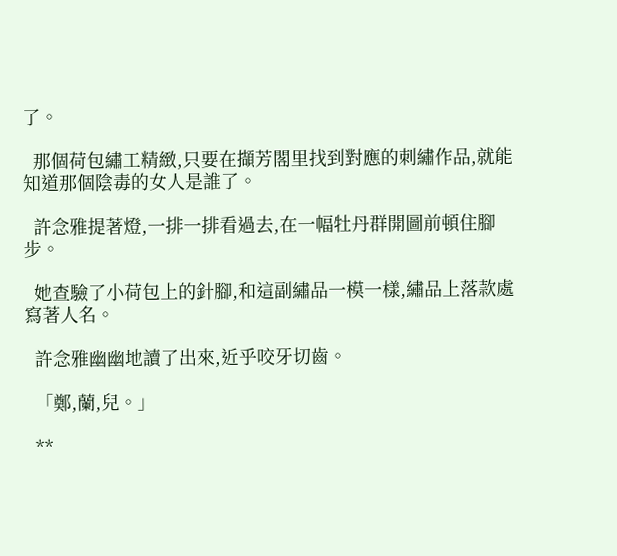了。

  那個荷包繡工精緻,只要在擷芳閣里找到對應的刺繡作品,就能知道那個陰毒的女人是誰了。

  許念雅提著燈,一排一排看過去,在一幅牡丹群開圖前頓住腳步。

  她查驗了小荷包上的針腳,和這副繡品一模一樣,繡品上落款處寫著人名。

  許念雅幽幽地讀了出來,近乎咬牙切齒。

  「鄭,蘭,兒。」

  **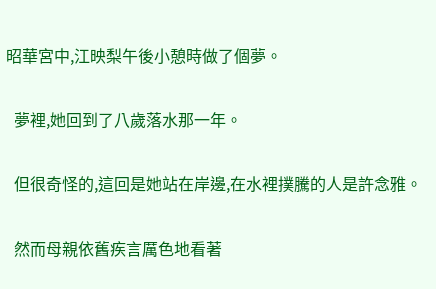昭華宮中,江映梨午後小憩時做了個夢。

  夢裡,她回到了八歲落水那一年。

  但很奇怪的,這回是她站在岸邊,在水裡撲騰的人是許念雅。

  然而母親依舊疾言厲色地看著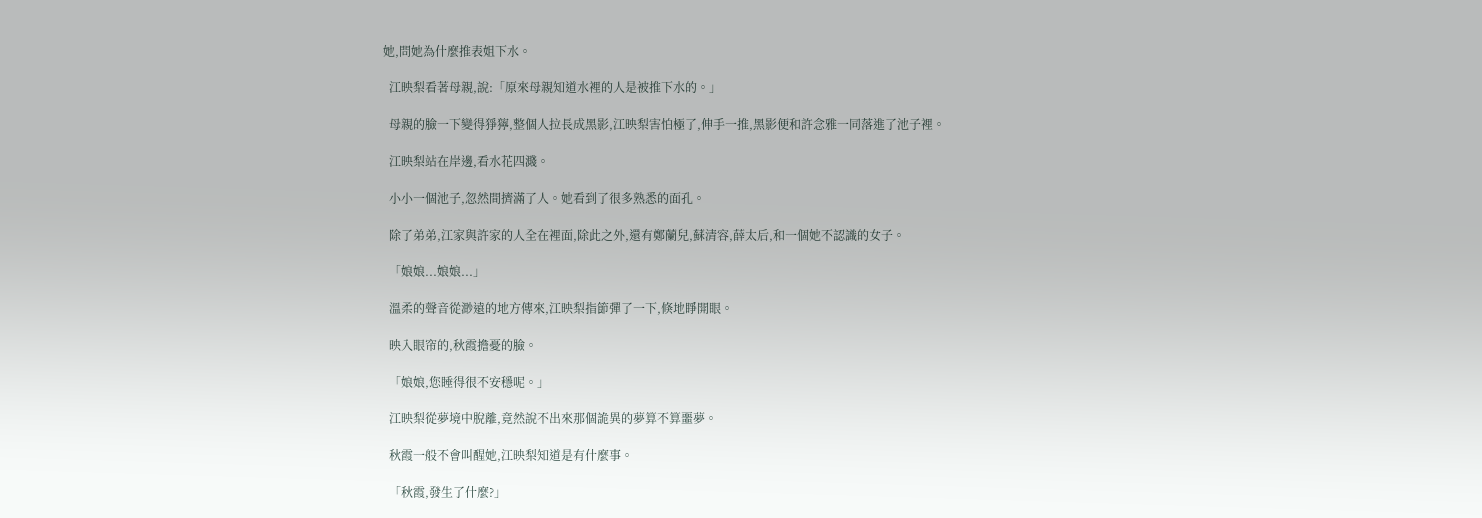她,問她為什麼推表姐下水。

  江映梨看著母親,說:「原來母親知道水裡的人是被推下水的。」

  母親的臉一下變得猙獰,整個人拉長成黑影,江映梨害怕極了,伸手一推,黑影便和許念雅一同落進了池子裡。

  江映梨站在岸邊,看水花四濺。

  小小一個池子,忽然間擠滿了人。她看到了很多熟悉的面孔。

  除了弟弟,江家與許家的人全在裡面,除此之外,還有鄭蘭兒,蘇清容,薛太后,和一個她不認識的女子。

  「娘娘...娘娘...」

  溫柔的聲音從渺遠的地方傳來,江映梨指節彈了一下,倏地睜開眼。

  映入眼帘的,秋霞擔憂的臉。

  「娘娘,您睡得很不安穩呢。」

  江映梨從夢境中脫離,竟然說不出來那個詭異的夢算不算噩夢。

  秋霞一般不會叫醒她,江映梨知道是有什麼事。

  「秋霞,發生了什麼?」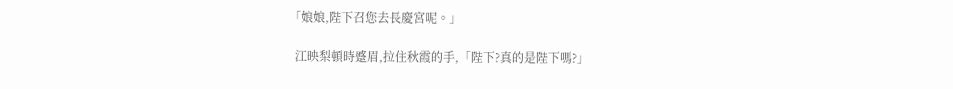「娘娘,陛下召您去長慶宮呢。」

  江映梨頓時蹙眉,拉住秋霞的手,「陛下?真的是陛下嗎?」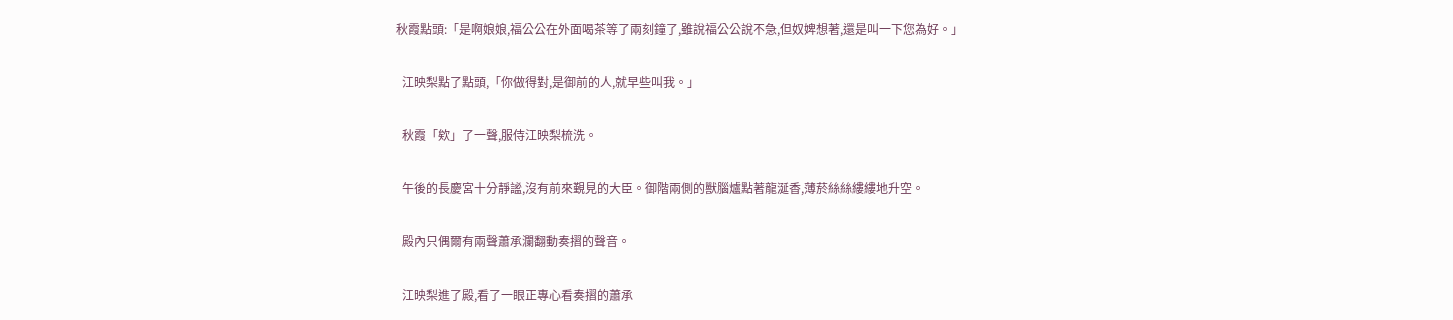秋霞點頭:「是啊娘娘,福公公在外面喝茶等了兩刻鐘了,雖說福公公說不急,但奴婢想著,還是叫一下您為好。」

  江映梨點了點頭,「你做得對,是御前的人,就早些叫我。」

  秋霞「欸」了一聲,服侍江映梨梳洗。

  午後的長慶宮十分靜謐,沒有前來覲見的大臣。御階兩側的獸腦爐點著龍涎香,薄菸絲絲縷縷地升空。

  殿內只偶爾有兩聲蕭承瀾翻動奏摺的聲音。

  江映梨進了殿,看了一眼正專心看奏摺的蕭承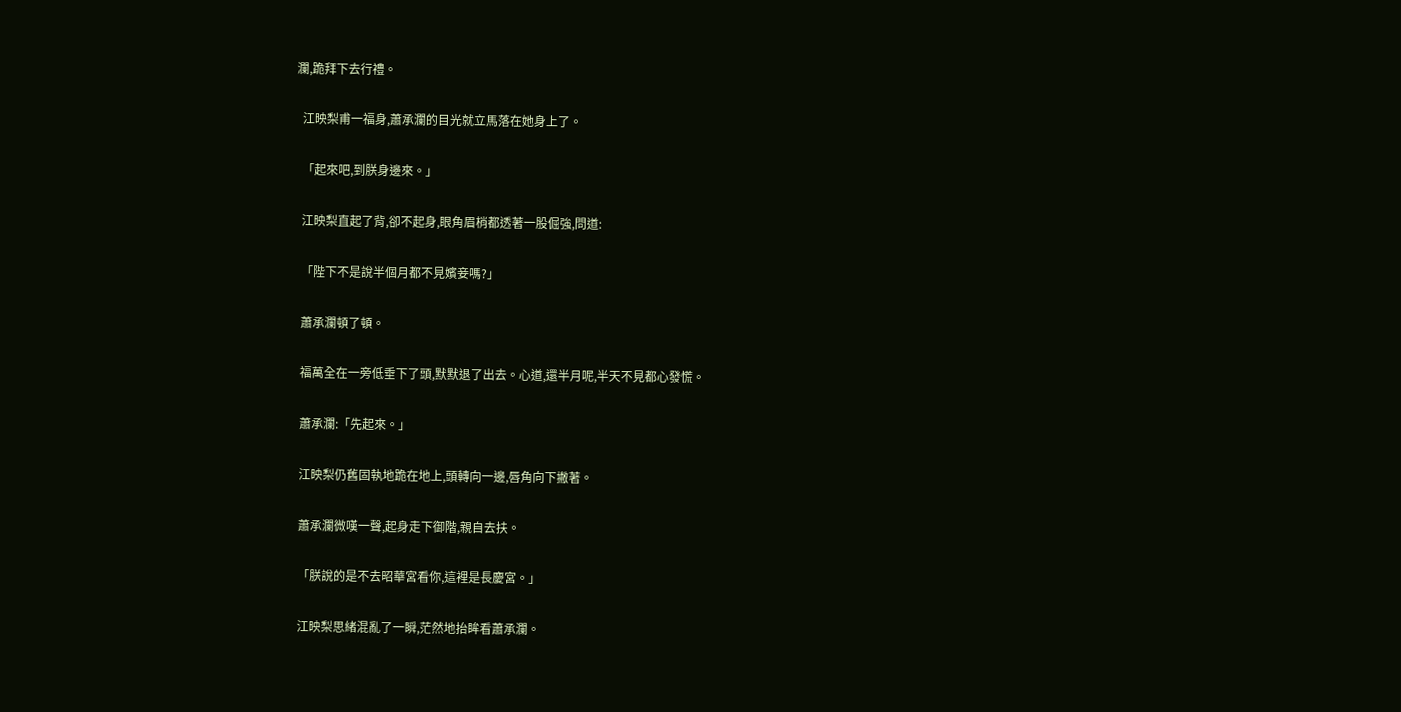瀾,跪拜下去行禮。

  江映梨甫一福身,蕭承瀾的目光就立馬落在她身上了。

  「起來吧,到朕身邊來。」

  江映梨直起了背,卻不起身,眼角眉梢都透著一股倔強,問道:

  「陛下不是說半個月都不見嬪妾嗎?」

  蕭承瀾頓了頓。

  福萬全在一旁低垂下了頭,默默退了出去。心道,還半月呢,半天不見都心發慌。

  蕭承瀾:「先起來。」

  江映梨仍舊固執地跪在地上,頭轉向一邊,唇角向下撇著。

  蕭承瀾微嘆一聲,起身走下御階,親自去扶。

  「朕說的是不去昭華宮看你,這裡是長慶宮。」

  江映梨思緒混亂了一瞬,茫然地抬眸看蕭承瀾。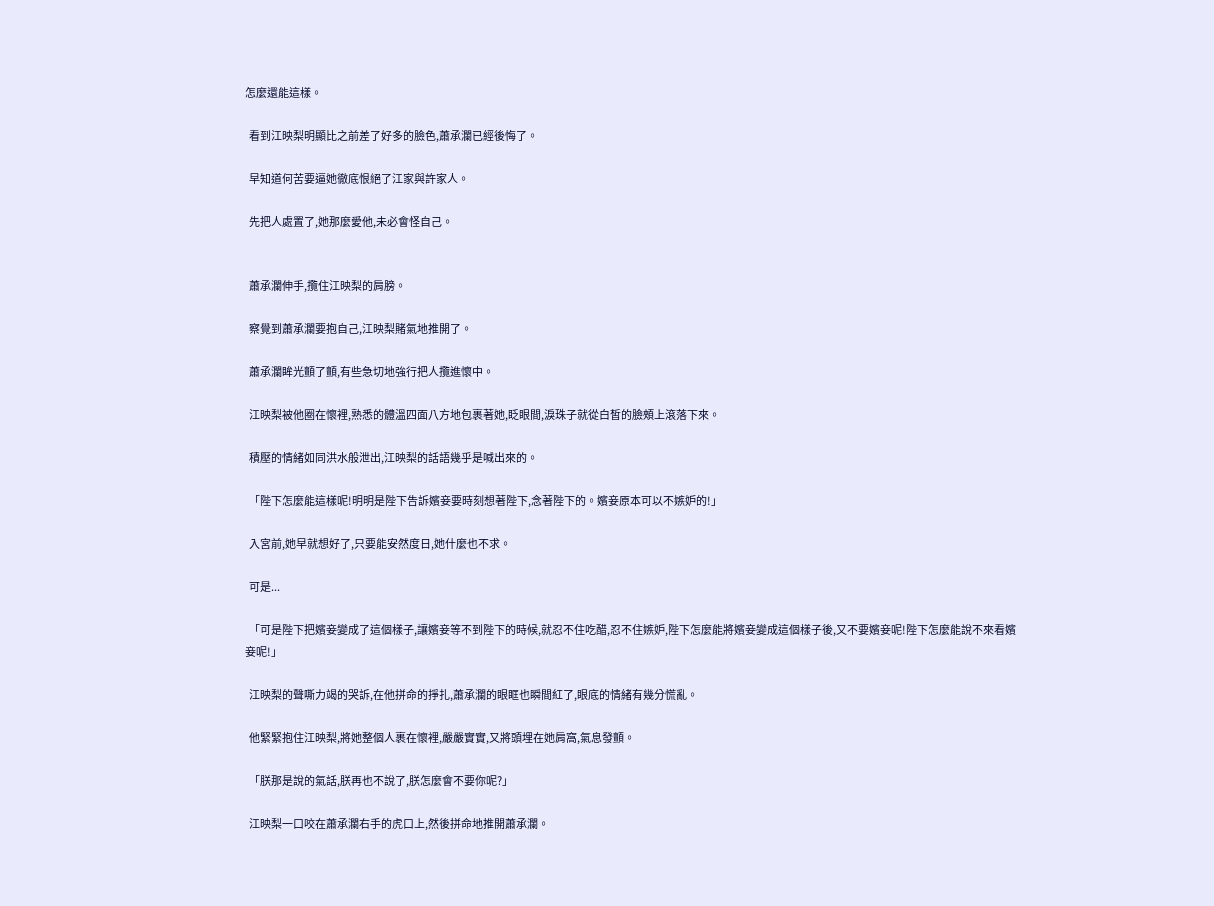怎麼還能這樣。

  看到江映梨明顯比之前差了好多的臉色,蕭承瀾已經後悔了。

  早知道何苦要逼她徹底恨絕了江家與許家人。

  先把人處置了,她那麼愛他,未必會怪自己。


  蕭承瀾伸手,攬住江映梨的肩膀。

  察覺到蕭承瀾要抱自己,江映梨賭氣地推開了。

  蕭承瀾眸光顫了顫,有些急切地強行把人攬進懷中。

  江映梨被他圈在懷裡,熟悉的體溫四面八方地包裹著她,眨眼間,淚珠子就從白皙的臉頰上滾落下來。

  積壓的情緒如同洪水般泄出,江映梨的話語幾乎是喊出來的。

  「陛下怎麼能這樣呢!明明是陛下告訴嬪妾要時刻想著陛下,念著陛下的。嬪妾原本可以不嫉妒的!」

  入宮前,她早就想好了,只要能安然度日,她什麼也不求。

  可是...

  「可是陛下把嬪妾變成了這個樣子,讓嬪妾等不到陛下的時候,就忍不住吃醋,忍不住嫉妒,陛下怎麼能將嬪妾變成這個樣子後,又不要嬪妾呢!陛下怎麼能說不來看嬪妾呢!」

  江映梨的聲嘶力竭的哭訴,在他拼命的掙扎,蕭承瀾的眼眶也瞬間紅了,眼底的情緒有幾分慌亂。

  他緊緊抱住江映梨,將她整個人裹在懷裡,嚴嚴實實,又將頭埋在她肩窩,氣息發顫。

  「朕那是說的氣話,朕再也不說了,朕怎麼會不要你呢?」

  江映梨一口咬在蕭承瀾右手的虎口上,然後拼命地推開蕭承瀾。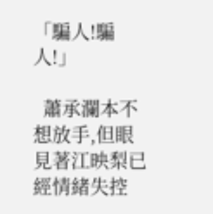「騙人!騙人!」

  蕭承瀾本不想放手,但眼見著江映梨已經情緒失控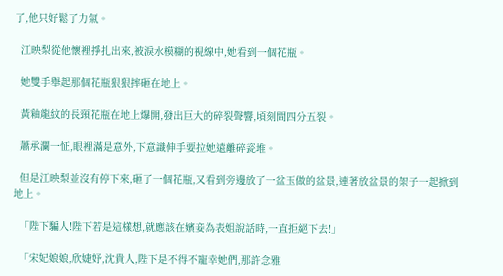了,他只好鬆了力氣。

  江映梨從他懷裡掙扎出來,被淚水模糊的視線中,她看到一個花瓶。

  她雙手舉起那個花瓶狠狠摔砸在地上。

  黃釉龍紋的長頸花瓶在地上爆開,發出巨大的碎裂聲響,頃刻間四分五裂。

  蕭承瀾一怔,眼裡滿是意外,下意識伸手要拉她遠離碎瓷堆。

  但是江映梨並沒有停下來,砸了一個花瓶,又看到旁邊放了一盆玉做的盆景,連著放盆景的架子一起掀到地上。

  「陛下騙人!陛下若是這樣想,就應該在嬪妾為表姐說話時,一直拒絕下去!」

  「宋妃娘娘,欣婕妤,沈貴人,陛下是不得不寵幸她們,那許念雅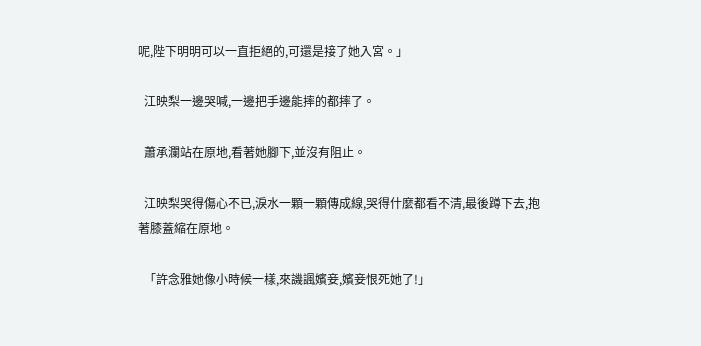呢,陛下明明可以一直拒絕的,可還是接了她入宮。」

  江映梨一邊哭喊,一邊把手邊能摔的都摔了。

  蕭承瀾站在原地,看著她腳下,並沒有阻止。

  江映梨哭得傷心不已,淚水一顆一顆傳成線,哭得什麼都看不清,最後蹲下去,抱著膝蓋縮在原地。

  「許念雅她像小時候一樣,來譏諷嬪妾,嬪妾恨死她了!」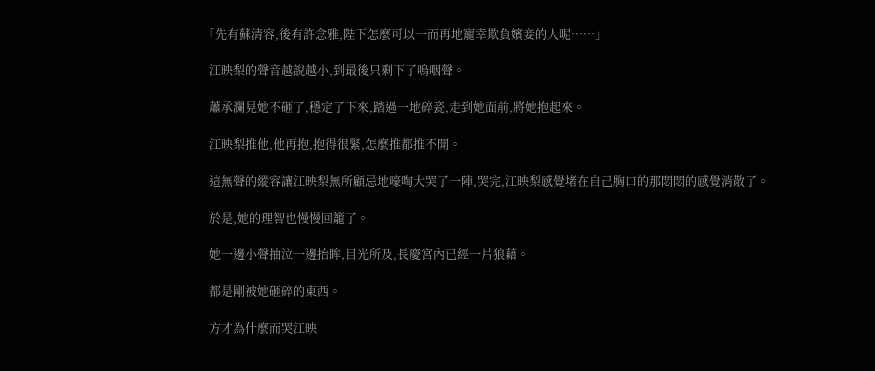「先有蘇清容,後有許念雅,陛下怎麼可以一而再地寵幸欺負嬪妾的人呢……」

  江映梨的聲音越說越小,到最後只剩下了嗚咽聲。

  蕭承瀾見她不砸了,穩定了下來,踏過一地碎瓷,走到她面前,將她抱起來。

  江映梨推他,他再抱,抱得很緊,怎麼推都推不開。

  這無聲的縱容讓江映梨無所顧忌地嚎啕大哭了一陣,哭完,江映梨感覺堵在自己胸口的那悶悶的感覺消散了。

  於是,她的理智也慢慢回籠了。

  她一邊小聲抽泣一邊抬眸,目光所及,長慶宮內已經一片狼藉。

  都是剛被她砸碎的東西。

  方才為什麼而哭江映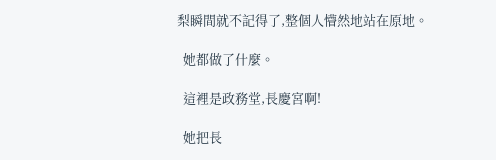梨瞬間就不記得了,整個人懵然地站在原地。

  她都做了什麼。

  這裡是政務堂,長慶宮啊!

  她把長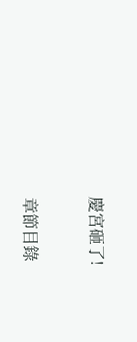慶宮砸了!

章節目錄